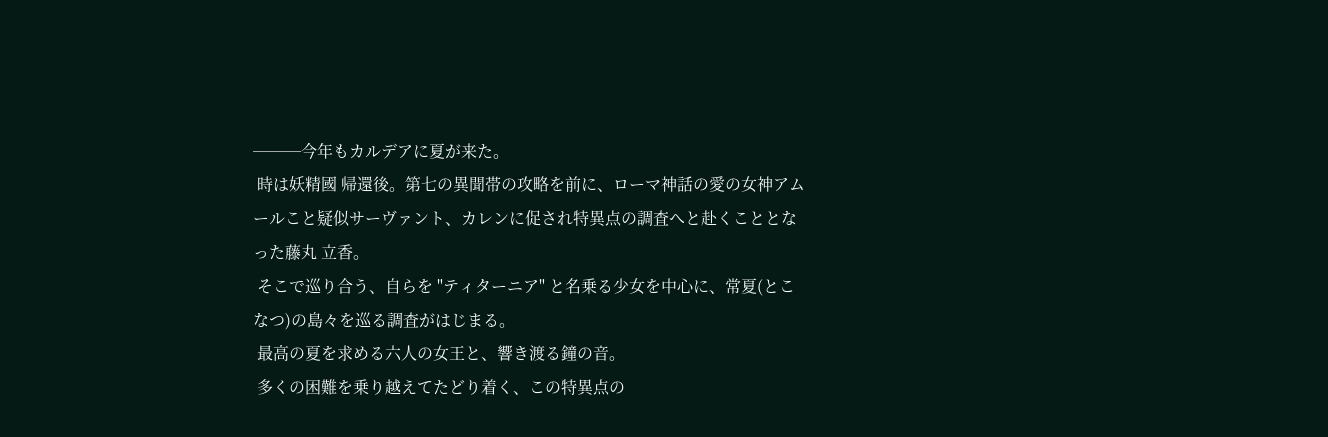───今年もカルデアに夏が来た。
 時は妖精國 帰還後。第七の異聞帯の攻略を前に、ローマ神話の愛の女神アムールこと疑似サーヴァント、カレンに促され特異点の調査へと赴くこととなった藤丸 立香。
 そこで巡り合う、自らを "ティターニア" と名乗る少女を中心に、常夏(とこなつ)の島々を巡る調査がはじまる。
 最高の夏を求める六人の女王と、響き渡る鐘の音。
 多くの困難を乗り越えてたどり着く、この特異点の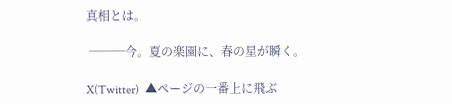真相とは。

 ───今。夏の楽園に、春の星が瞬く。

X(Twitter)  ▲ページの一番上に飛ぶ